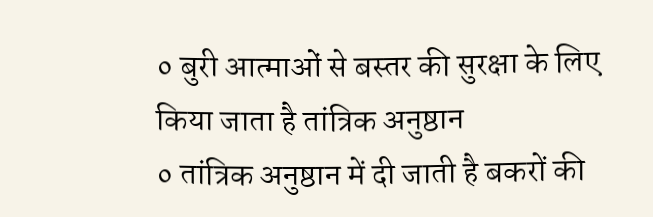० बुरी आत्माओं से बस्तर की सुरक्षा के लिए किया जाता है तांत्रिक अनुष्ठान
० तांत्रिक अनुष्ठान में दी जाती है बकरों की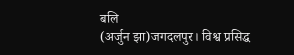बलि
(अर्जुन झा)जगदलपुर। विश्व प्रसिद्ध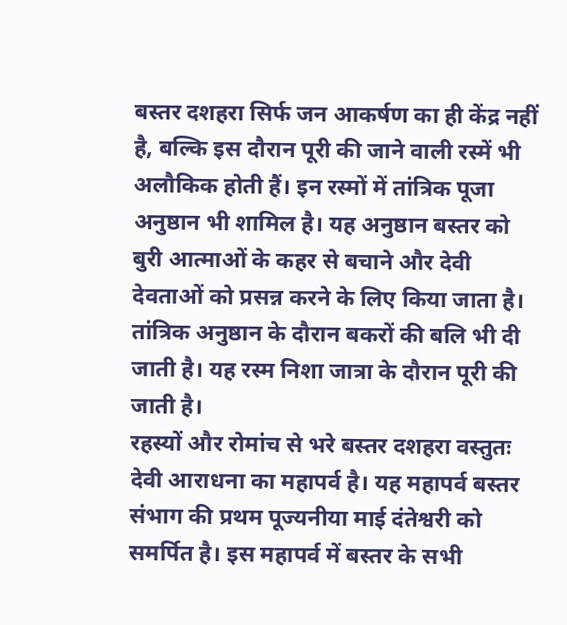बस्तर दशहरा सिर्फ जन आकर्षण का ही केंद्र नहीं है, बल्कि इस दौरान पूरी की जाने वाली रस्में भी अलौकिक होती हैं। इन रस्मों में तांत्रिक पूजा अनुष्ठान भी शामिल है। यह अनुष्ठान बस्तर को बुरी आत्माओं के कहर से बचाने और देवी देवताओं को प्रसन्न करने के लिए किया जाता है। तांत्रिक अनुष्ठान के दौरान बकरों की बलि भी दी जाती है। यह रस्म निशा जात्रा के दौरान पूरी की जाती है।
रहस्यों और रोमांच से भरे बस्तर दशहरा वस्तुतः देवी आराधना का महापर्व है। यह महापर्व बस्तर संभाग की प्रथम पूज्यनीया माई दंतेश्वरी को समर्पित है। इस महापर्व में बस्तर के सभी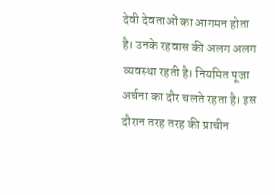देवी देवताओं का आगमन होता है। उनके रहवास की अलग अलग व्यवस्था रहती है। नियमित पूजा अर्चना का दौर चलते रहता है। इस दौरान तरह तरह की प्राचीन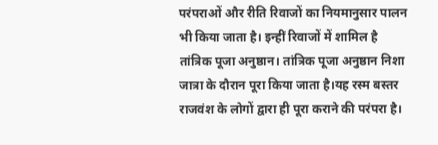परंपराओं और रीति रिवाजों का नियमानुसार पालन भी किया जाता है। इन्हीं रिवाजों में शामिल है तांत्रिक पूजा अनुष्ठान। तांत्रिक पूजा अनुष्ठान निशा जात्रा के दौरान पूरा किया जाता है।यह रस्म बस्तर राजवंश के लोगों द्वारा ही पूरा कराने की परंपरा है।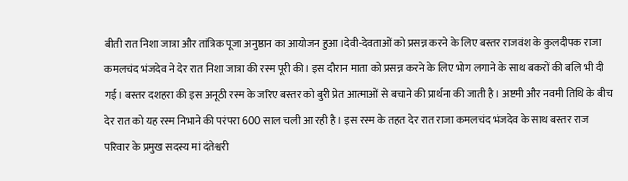बीती रात निशा जात्रा और तांत्रिक पूजा अनुष्ठान का आयोजन हुआ।देवी-देवताओं को प्रसन्न करने के लिए बस्तर राजवंश के कुलदीपक राजा कमलचंद भंजदेव ने देर रात निशा जात्रा की रस्म पूरी की। इस दौरान माता को प्रसन्न करने के लिए भोग लगाने के साथ बकरों की बलि भी दी गई। बस्तर दशहरा की इस अनूठी रस्म के जरिए बस्तर को बुरी प्रेत आत्माओं से बचाने की प्रार्थना की जाती है। अष्टमी और नवमी तिथि के बीच देर रात को यह रस्म निभाने की परंपरा 600 साल चली आ रही है। इस रस्म के तहत देर रात राजा कमलचंद भंजदेव के साथ बस्तर राज परिवार के प्रमुख सदस्य मां दंतेश्वरी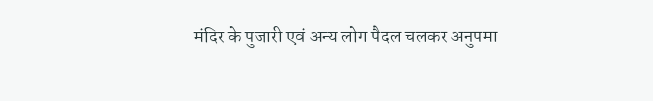मंदिर के पुजारी एवं अन्य लोग पैदल चलकर अनुपमा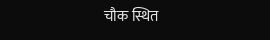चौक स्थित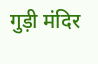गुड़ी मंदिर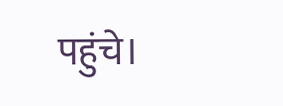पहुंचे।